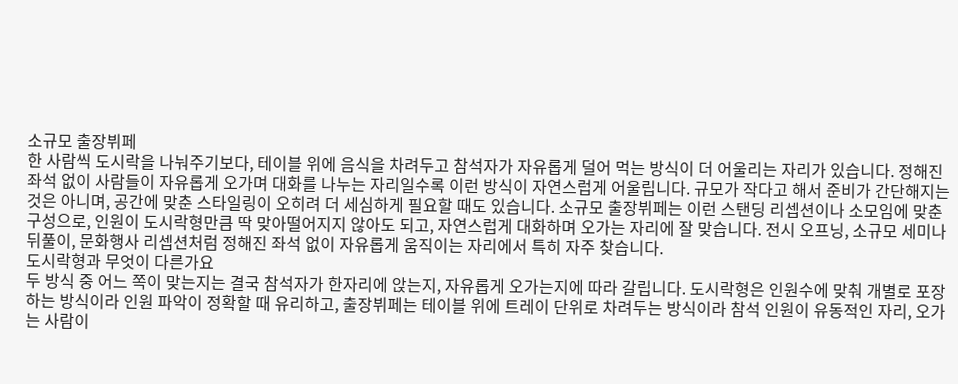소규모 출장뷔페
한 사람씩 도시락을 나눠주기보다, 테이블 위에 음식을 차려두고 참석자가 자유롭게 덜어 먹는 방식이 더 어울리는 자리가 있습니다. 정해진 좌석 없이 사람들이 자유롭게 오가며 대화를 나누는 자리일수록 이런 방식이 자연스럽게 어울립니다. 규모가 작다고 해서 준비가 간단해지는 것은 아니며, 공간에 맞춘 스타일링이 오히려 더 세심하게 필요할 때도 있습니다. 소규모 출장뷔페는 이런 스탠딩 리셉션이나 소모임에 맞춘 구성으로, 인원이 도시락형만큼 딱 맞아떨어지지 않아도 되고, 자연스럽게 대화하며 오가는 자리에 잘 맞습니다. 전시 오프닝, 소규모 세미나 뒤풀이, 문화행사 리셉션처럼 정해진 좌석 없이 자유롭게 움직이는 자리에서 특히 자주 찾습니다.
도시락형과 무엇이 다른가요
두 방식 중 어느 쪽이 맞는지는 결국 참석자가 한자리에 앉는지, 자유롭게 오가는지에 따라 갈립니다. 도시락형은 인원수에 맞춰 개별로 포장하는 방식이라 인원 파악이 정확할 때 유리하고, 출장뷔페는 테이블 위에 트레이 단위로 차려두는 방식이라 참석 인원이 유동적인 자리, 오가는 사람이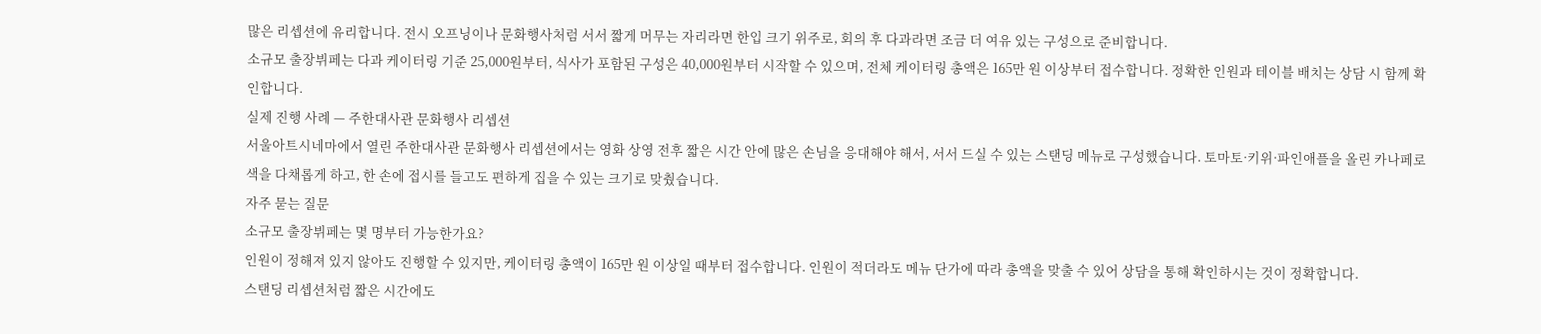많은 리셉션에 유리합니다. 전시 오프닝이나 문화행사처럼 서서 짧게 머무는 자리라면 한입 크기 위주로, 회의 후 다과라면 조금 더 여유 있는 구성으로 준비합니다.
소규모 출장뷔페는 다과 케이터링 기준 25,000원부터, 식사가 포함된 구성은 40,000원부터 시작할 수 있으며, 전체 케이터링 총액은 165만 원 이상부터 접수합니다. 정확한 인원과 테이블 배치는 상담 시 함께 확인합니다.
실제 진행 사례 — 주한대사관 문화행사 리셉션
서울아트시네마에서 열린 주한대사관 문화행사 리셉션에서는 영화 상영 전후 짧은 시간 안에 많은 손님을 응대해야 해서, 서서 드실 수 있는 스탠딩 메뉴로 구성했습니다. 토마토·키위·파인애플을 올린 카나페로 색을 다채롭게 하고, 한 손에 접시를 들고도 편하게 집을 수 있는 크기로 맞췄습니다.
자주 묻는 질문
소규모 출장뷔페는 몇 명부터 가능한가요?
인원이 정해져 있지 않아도 진행할 수 있지만, 케이터링 총액이 165만 원 이상일 때부터 접수합니다. 인원이 적더라도 메뉴 단가에 따라 총액을 맞출 수 있어 상담을 통해 확인하시는 것이 정확합니다.
스탠딩 리셉션처럼 짧은 시간에도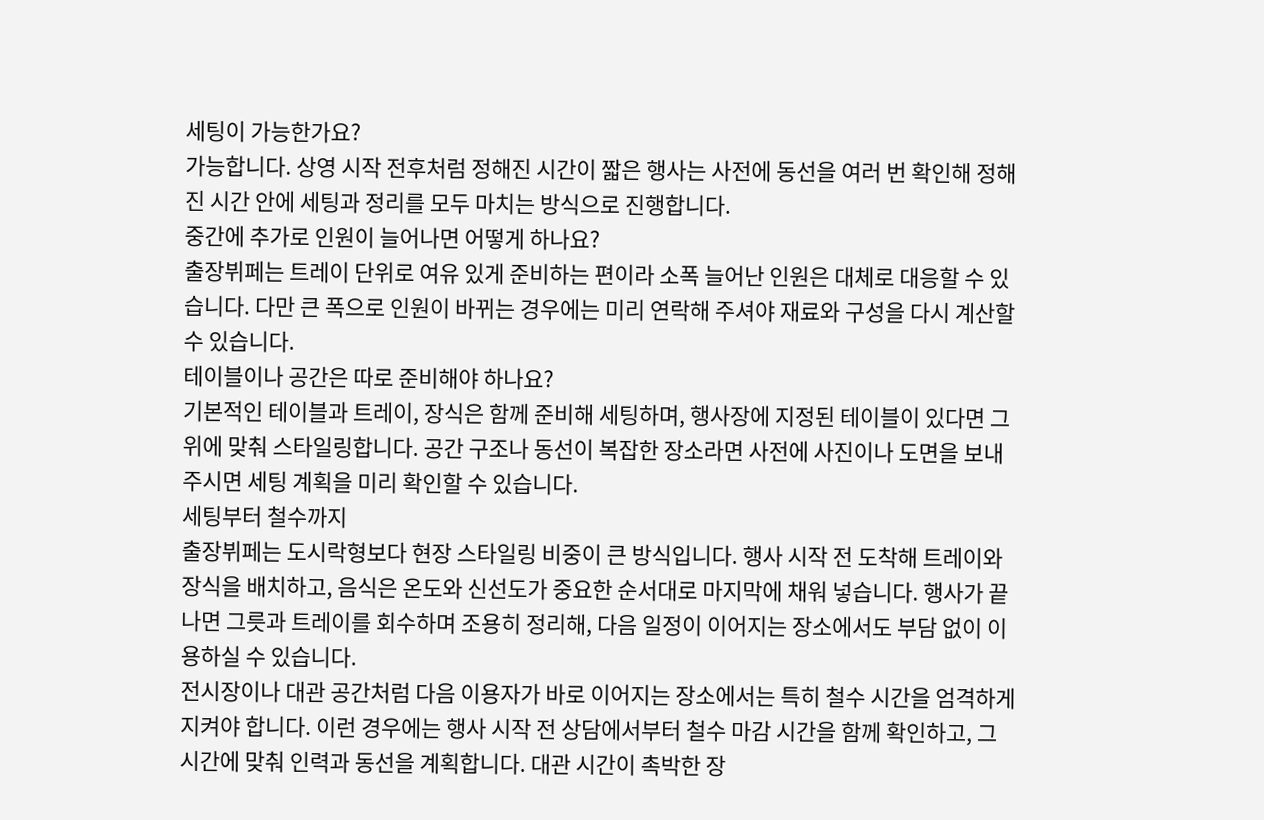세팅이 가능한가요?
가능합니다. 상영 시작 전후처럼 정해진 시간이 짧은 행사는 사전에 동선을 여러 번 확인해 정해진 시간 안에 세팅과 정리를 모두 마치는 방식으로 진행합니다.
중간에 추가로 인원이 늘어나면 어떻게 하나요?
출장뷔페는 트레이 단위로 여유 있게 준비하는 편이라 소폭 늘어난 인원은 대체로 대응할 수 있습니다. 다만 큰 폭으로 인원이 바뀌는 경우에는 미리 연락해 주셔야 재료와 구성을 다시 계산할 수 있습니다.
테이블이나 공간은 따로 준비해야 하나요?
기본적인 테이블과 트레이, 장식은 함께 준비해 세팅하며, 행사장에 지정된 테이블이 있다면 그 위에 맞춰 스타일링합니다. 공간 구조나 동선이 복잡한 장소라면 사전에 사진이나 도면을 보내주시면 세팅 계획을 미리 확인할 수 있습니다.
세팅부터 철수까지
출장뷔페는 도시락형보다 현장 스타일링 비중이 큰 방식입니다. 행사 시작 전 도착해 트레이와 장식을 배치하고, 음식은 온도와 신선도가 중요한 순서대로 마지막에 채워 넣습니다. 행사가 끝나면 그릇과 트레이를 회수하며 조용히 정리해, 다음 일정이 이어지는 장소에서도 부담 없이 이용하실 수 있습니다.
전시장이나 대관 공간처럼 다음 이용자가 바로 이어지는 장소에서는 특히 철수 시간을 엄격하게 지켜야 합니다. 이런 경우에는 행사 시작 전 상담에서부터 철수 마감 시간을 함께 확인하고, 그 시간에 맞춰 인력과 동선을 계획합니다. 대관 시간이 촉박한 장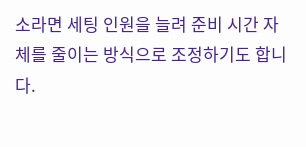소라면 세팅 인원을 늘려 준비 시간 자체를 줄이는 방식으로 조정하기도 합니다.